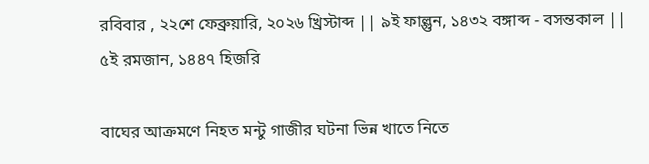রবিবার , ২২শে ফেব্রুয়ারি, ২০২৬ খ্রিস্টাব্দ || ৯ই ফাল্গুন, ১৪৩২ বঙ্গাব্দ - বসন্তকাল || ৫ই রমজান, ১৪৪৭ হিজরি

বাঘের আক্রমণে নিহত মন্টু গাজীর ঘটনা ভিন্ন খাতে নিতে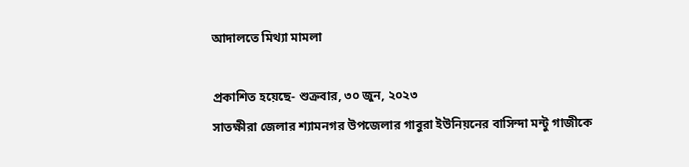আদালতে মিথ্যা মামলা

প্রকাশিত হয়েছে- শুক্রবার, ৩০ জুন, ২০২৩
সাতক্ষীরা জেলার শ্যামনগর উপজেলার গাবুরা ইউনিয়নের বাসিন্দা মন্টু গাজীকে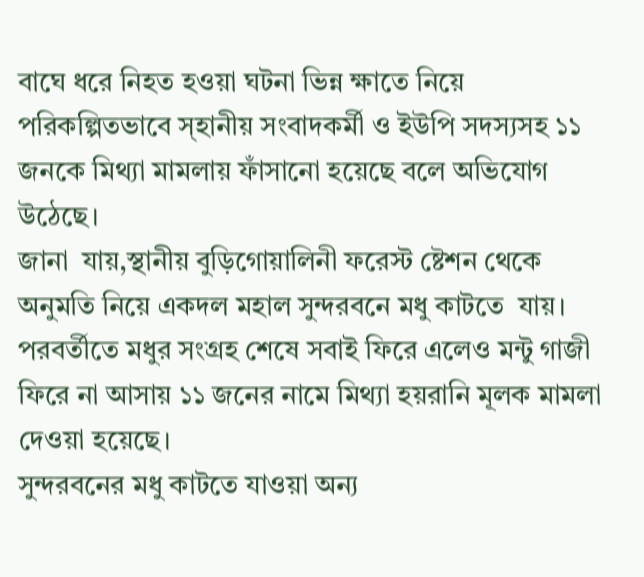বাঘে ধরে নিহত হওয়া ঘটনা ভিন্ন ক্ষাতে নিয়ে পরিকল্পিতভাবে স্হানীয় সংবাদকর্মী ও ইউপি সদস্যসহ ১১ জনকে মিথ্যা মামলায় ফাঁসানো হয়েছে বলে অভিযোগ উঠেছে।
জানা  যায়,স্থানীয় বুড়িগোয়ালিনী ফরেস্ট ষ্টেশন থেকে অনুমতি নিয়ে একদল মহাল সুন্দরবনে মধু কাটতে  যায়। পরবর্তীতে মধুর সংগ্রহ শেষে সবাই ফিরে এলেও মন্টু গাজী ফিরে না আসায় ১১ জনের নামে মিথ্যা হয়রানি মূলক মামলা দেওয়া হয়েছে।
সুন্দরবনের মধু কাটতে যাওয়া অন্য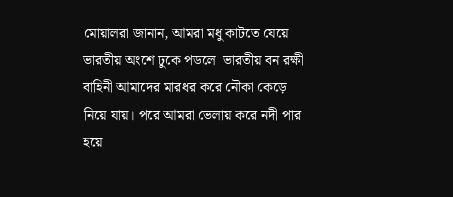মোয়ালরা জানান, আমরা মধু কাটতে যেয়ে ভারতীয় অংশে ঢুকে পডলে  ভারতীয় বন রক্ষী বাহিনী আমাদের মারধর করে নৌকা কেড়ে নিয়ে যায়। পরে আমরা ভেলায় করে নদী পার হয়ে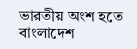ভারতীয় অংশ হতে বাংলাদেশ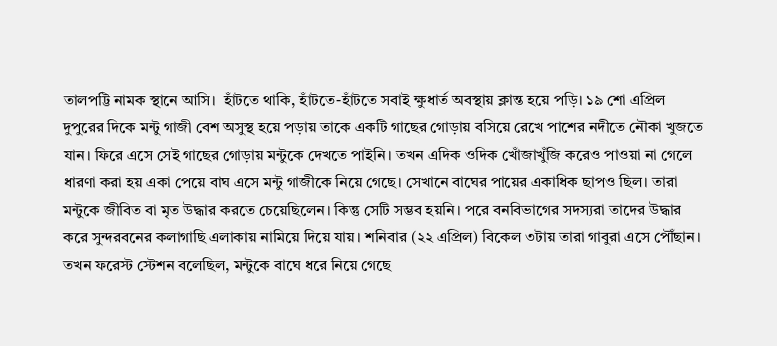তালপট্টি নামক স্থানে আসি।  হাঁটতে থাকি, হাঁটতে-হাঁটতে সবাই ক্ষুধার্ত অবস্থায় ক্লান্ত হয়ে পড়ি। ১৯ শো এপ্রিল দুপুরের দিকে মন্টু গাজী বেশ অসুস্থ হয়ে পড়ায় তাকে একটি গাছের গোড়ায় বসিয়ে রেখে পাশের নদীতে নৌকা খুজতে যান। ফিরে এসে সেই গাছের গোড়ায় মন্টুকে দেখতে পাইনি। তখন এদিক ওদিক খোঁজাখুঁজি করেও পাওয়া না গেলে ধারণা করা হয় একা পেয়ে বাঘ এসে মন্টু গাজীকে নিয়ে গেছে। সেখানে বাঘের পায়ের একাধিক ছাপও ছিল। তারা মন্টুকে জীবিত বা মৃত উদ্ধার করতে চেয়েছিলেন। কিন্তু সেটি সম্ভব হয়নি। পরে বনবিভাগের সদস্যরা তাদের উদ্ধার করে সুন্দরবনের কলাগাছি এলাকায় নামিয়ে দিয়ে যায়। শনিবার (২২ এপ্রিল) বিকেল ৩টায় তারা গাবুরা এসে পৌঁছান। তখন ফরেস্ট স্টেশন বলেছিল, মন্টুকে বাঘে ধরে নিয়ে গেছে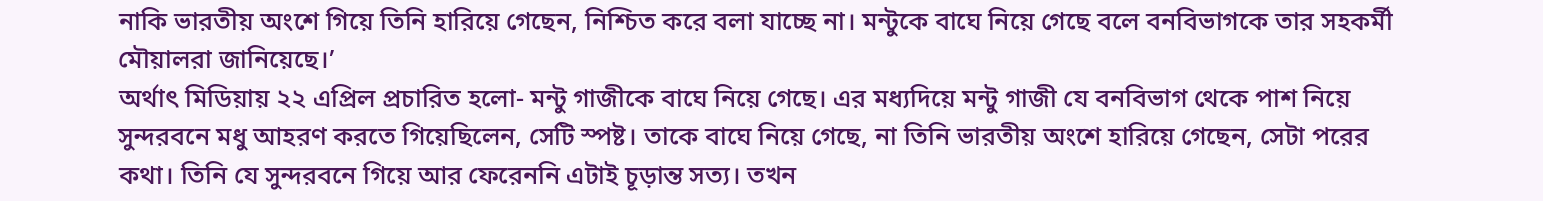নাকি ভারতীয় অংশে গিয়ে তিনি হারিয়ে গেছেন, নিশ্চিত করে বলা যাচ্ছে না। মন্টুকে বাঘে নিয়ে গেছে বলে বনবিভাগকে তার সহকর্মী মৌয়ালরা জানিয়েছে।’
অর্থাৎ মিডিয়ায় ২২ এপ্রিল প্রচারিত হলো- মন্টু গাজীকে বাঘে নিয়ে গেছে। এর মধ্যদিয়ে মন্টু গাজী যে বনবিভাগ থেকে পাশ নিয়ে সুন্দরবনে মধু আহরণ করতে গিয়েছিলেন, সেটি স্পষ্ট। তাকে বাঘে নিয়ে গেছে, না তিনি ভারতীয় অংশে হারিয়ে গেছেন, সেটা পরের কথা। তিনি যে সুন্দরবনে গিয়ে আর ফেরেননি এটাই চূড়ান্ত সত্য। তখন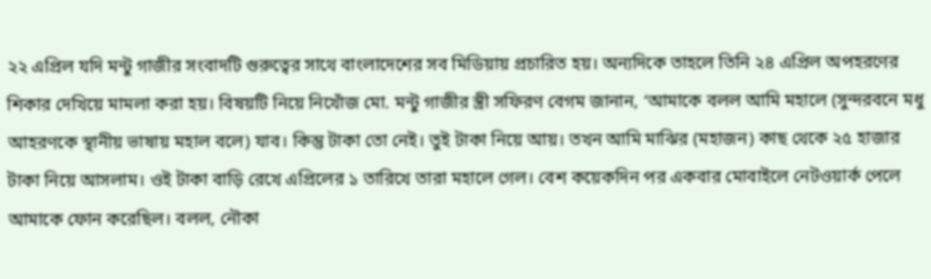২২ এপ্রিল যদি মন্টু গাজীর সংবাদটি গুরুত্বের সাথে বাংলাদেশের সব মিডিয়ায় প্রচারিত হয়। অন্যদিকে তাহলে তিনি ২৪ এপ্রিল অপহরণের শিকার দেখিয়ে মামলা করা হয়। বিষয়টি নিয়ে নিখোঁজ মো. মন্টু গাজীর স্ত্রী সফিরণ বেগম জানান, ‘আমাকে বলল আমি মহালে (সুন্দরবনে মধু আহরণকে স্থানীয় ভাষায় মহাল বলে) যাব। কিন্তু টাকা তো নেই। তুই টাকা নিয়ে আয়। তখন আমি মাঝির (মহাজন) কাছ থেকে ২৫ হাজার টাকা নিয়ে আসলাম। ওই টাকা বাড়ি রেখে এপ্রিলের ১ তারিখে তারা মহালে গেল। বেশ কয়েকদিন পর একবার মোবাইলে নেটওয়ার্ক পেলে আমাকে ফোন করেছিল। বলল, নৌকা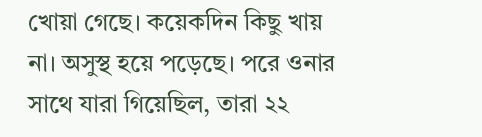খোয়া গেছে। কয়েকদিন কিছু খায় না। অসুস্থ হয়ে পড়েছে। পরে ওনার সাথে যারা গিয়েছিল, তারা ২২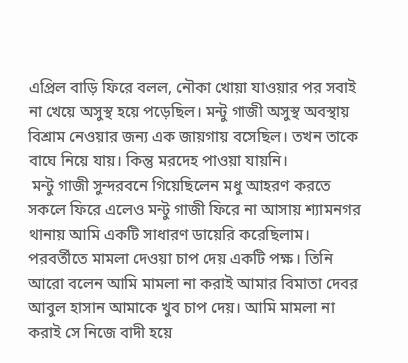এপ্রিল বাড়ি ফিরে বলল, নৌকা খোয়া যাওয়ার পর সবাই না খেয়ে অসুস্থ হয়ে পড়েছিল। মন্টু গাজী অসুস্থ অবস্থায় বিশ্রাম নেওয়ার জন্য এক জায়গায় বসেছিল। তখন তাকে বাঘে নিয়ে যায়। কিন্তু মরদেহ পাওয়া যায়নি।
 মন্টু গাজী সুন্দরবনে গিয়েছিলেন মধু আহরণ করতে সকলে ফিরে এলেও মন্টু গাজী ফিরে না আসায় শ্যামনগর থানায় আমি একটি সাধারণ ডায়েরি করেছিলাম। পরবর্তীতে মামলা দেওয়া চাপ দেয় একটি পক্ষ। তিনি আরো বলেন আমি মামলা না করাই আমার বিমাতা দেবর আবুল হাসান আমাকে খুব চাপ দেয়। আমি মামলা না করাই সে নিজে বাদী হয়ে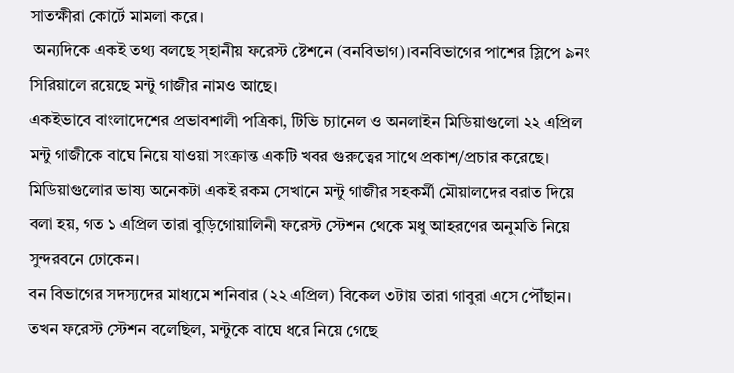সাতক্ষীরা কোর্টে মামলা করে।
 অন্যদিকে একই তথ্য বলছে স্হানীয় ফরেস্ট ষ্টেশনে (বনবিভাগ)।বনবিভাগের পাশের স্লিপে ৯নং সিরিয়ালে রয়েছে মন্টু গাজীর নামও আছে।
একইভাবে বাংলাদেশের প্রভাবশালী পত্রিকা, টিভি চ্যানেল ও অনলাইন মিডিয়াগুলো ২২ এপ্রিল মন্টু গাজীকে বাঘে নিয়ে যাওয়া সংক্রান্ত একটি খবর গুরুত্বের সাথে প্রকাশ/প্রচার করেছে।
মিডিয়াগুলোর ভাষ্য অনেকটা একই রকম সেখানে মন্টু গাজীর সহকর্মী মৌয়ালদের বরাত দিয়ে বলা হয়, গত ১ এপ্রিল তারা বুড়িগোয়ালিনী ফরেস্ট স্টেশন থেকে মধু আহরণের অনুমতি নিয়ে সুন্দরবনে ঢোকেন।
বন বিভাগের সদস্যদের মাধ্যমে শনিবার (২২ এপ্রিল) বিকেল ৩টায় তারা গাবুরা এসে পৌঁছান। তখন ফরেস্ট স্টেশন বলেছিল, মন্টুকে বাঘে ধরে নিয়ে গেছে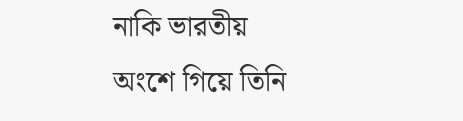নাকি ভারতীয় অংশে গিয়ে তিনি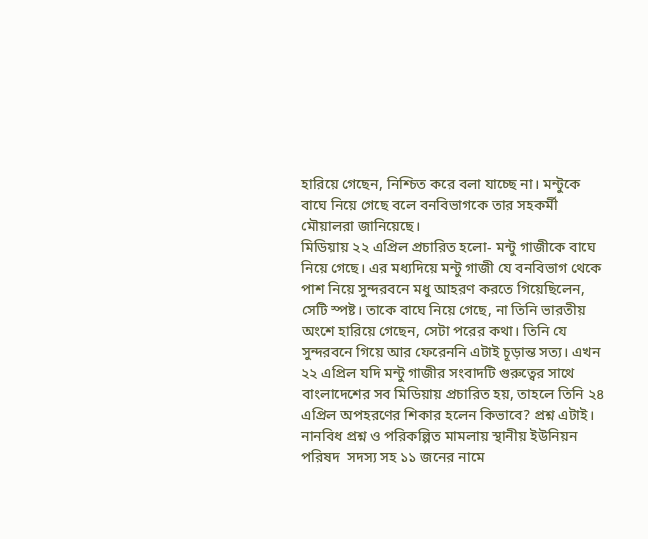হারিয়ে গেছেন, নিশ্চিত করে বলা যাচ্ছে না। মন্টুকে বাঘে নিয়ে গেছে বলে বনবিভাগকে তার সহকর্মী মৌয়ালরা জানিয়েছে।
মিডিয়ায় ২২ এপ্রিল প্রচারিত হলো- মন্টু গাজীকে বাঘে নিয়ে গেছে। এর মধ্যদিয়ে মন্টু গাজী যে বনবিভাগ থেকে পাশ নিয়ে সুন্দরবনে মধু আহরণ করতে গিয়েছিলেন, সেটি স্পষ্ট। তাকে বাঘে নিয়ে গেছে, না তিনি ভারতীয় অংশে হারিয়ে গেছেন, সেটা পরের কথা। তিনি যে সুন্দরবনে গিয়ে আর ফেরেননি এটাই চূড়ান্ত সত্য। এখন ২২ এপ্রিল যদি মন্টু গাজীর সংবাদটি গুরুত্বের সাথে বাংলাদেশের সব মিডিয়ায় প্রচারিত হয়, তাহলে তিনি ২৪ এপ্রিল অপহরণের শিকার হলেন কিভাবে? প্রশ্ন এটাই। নানবিধ প্রশ্ন ও পরিকল্পিত মামলায় স্থানীয় ইউনিয়ন  পরিষদ  সদস্য সহ ১১ জনের নামে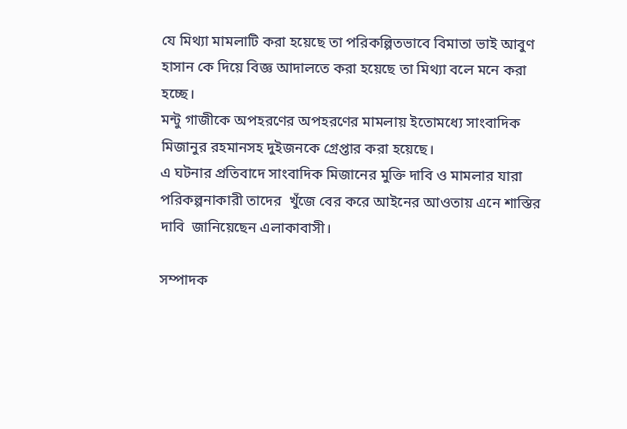যে মিথ্যা মামলাটি করা হয়েছে তা পরিকল্পিতভাবে বিমাতা ভাই আবুণ হাসান কে দিয়ে বিজ্ঞ আদালতে করা হয়েছে তা মিথ্যা বলে মনে করা হচ্ছে।
মন্টু গাজীকে অপহরণের অপহরণের মামলায় ইতোমধ্যে সাংবাদিক মিজানুর রহমানসহ দুইজনকে গ্রেপ্তার করা হয়েছে।
এ ঘটনার প্রতিবাদে সাংবাদিক মিজানের মুক্তি দাবি ও মামলার যারা পরিকল্পনাকারী তাদের  খুঁজে বের করে আইনের আওতায় এনে শাস্তির দাবি  জানিয়েছেন এলাকাবাসী।

সম্পাদক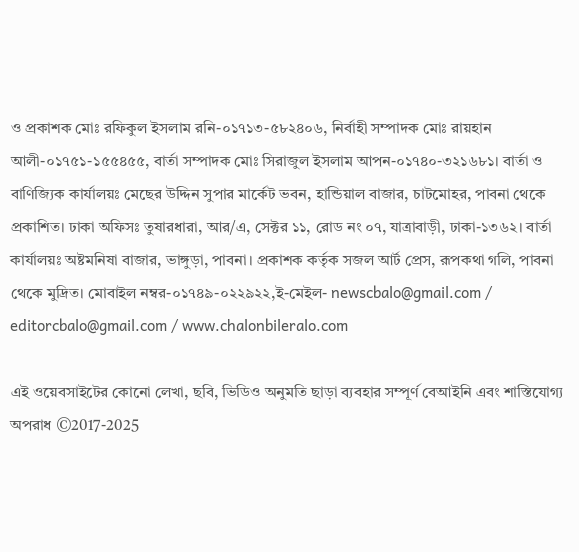ও প্রকাশক মোঃ রফিকুল ইসলাম রনি-০১৭১৩-৫৮২৪০৬, নির্বাহী সম্পাদক মোঃ রায়হান আলী-০১৭৫১-১৫৫৪৫৫, বার্তা সম্পাদক মোঃ সিরাজুল ইসলাম আপন-০১৭৪০-৩২১৬৮১। বার্তা ও বাণিজ্যিক কার্যালয়ঃ মেছের উদ্দিন সুপার মার্কেট ভবন, হান্ডিয়াল বাজার, চাটমোহর, পাবনা থেকে প্রকাশিত। ঢাকা অফিসঃ তুষারধারা, আর/এ, সেক্টর ১১, রোড নং ০৭, যাত্রাবাড়ী, ঢাকা-১৩৬২। বার্তা কার্যালয়ঃ অষ্টমনিষা বাজার, ভাঙ্গুড়া, পাবনা। প্রকাশক কর্তৃক সজল আর্ট প্রেস, রূপকথা গলি, পাবনা থেকে মুদ্রিত। মোবাইল নম্বর-০১৭৪৯-০২২৯২২,ই-মেইল- newscbalo@gmail.com / editorcbalo@gmail.com / www.chalonbileralo.com

এই ওয়েবসাইটের কোনো লেখা, ছবি, ভিডিও অনুমতি ছাড়া ব্যবহার সম্পূর্ণ বেআইনি এবং শাস্তিযোগ্য অপরাধ ©2017-2025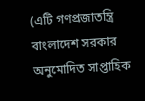(এটি গণপ্রজাতন্ত্রি বাংলাদেশ সরকার অনুমোদিত সাপ্তাহিক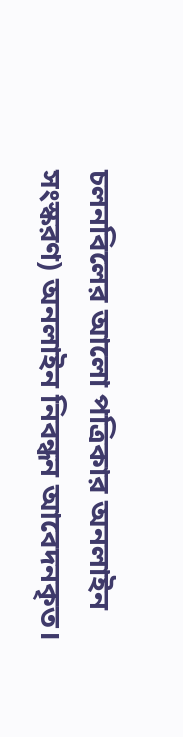চলনবিলের আলো পত্রিকার অনলাইন সংস্করণ) অনলাইন নিবন্ধন আবেদনকৃত।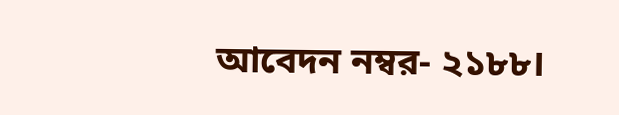আবেদন নম্বর- ২১৮৮।